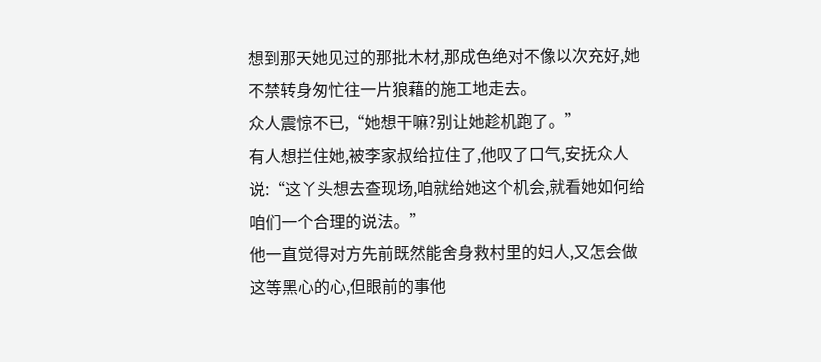想到那天她见过的那批木材,那成色绝对不像以次充好,她不禁转身匆忙往一片狼藉的施工地走去。
众人震惊不已,“她想干嘛?别让她趁机跑了。”
有人想拦住她,被李家叔给拉住了,他叹了口气,安抚众人说:“这丫头想去查现场,咱就给她这个机会,就看她如何给咱们一个合理的说法。”
他一直觉得对方先前既然能舍身救村里的妇人,又怎会做这等黑心的心,但眼前的事他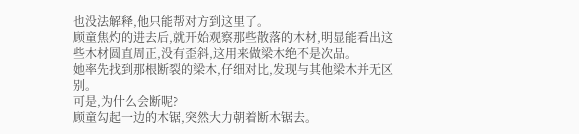也没法解释,他只能帮对方到这里了。
顾童焦灼的进去后,就开始观察那些散落的木材,明显能看出这些木材圆直周正,没有歪斜,这用来做梁木绝不是次品。
她率先找到那根断裂的梁木,仔细对比,发现与其他梁木并无区别。
可是,为什么会断呢?
顾童勾起一边的木锯,突然大力朝着断木锯去。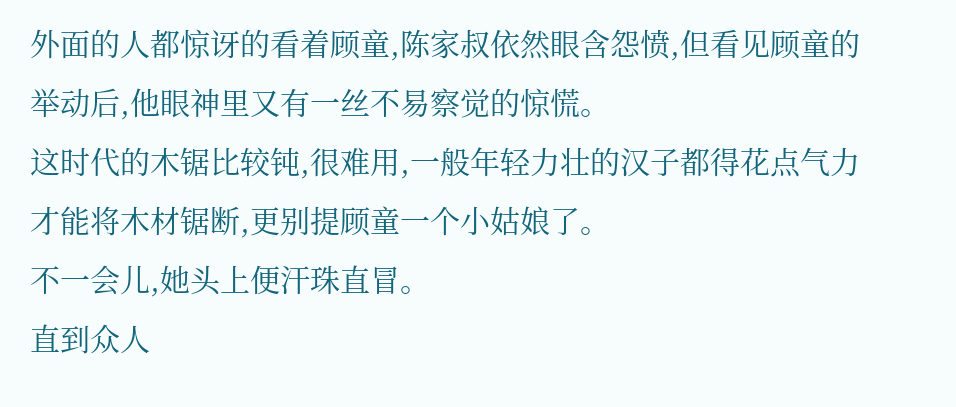外面的人都惊讶的看着顾童,陈家叔依然眼含怨愤,但看见顾童的举动后,他眼神里又有一丝不易察觉的惊慌。
这时代的木锯比较钝,很难用,一般年轻力壮的汉子都得花点气力才能将木材锯断,更别提顾童一个小姑娘了。
不一会儿,她头上便汗珠直冒。
直到众人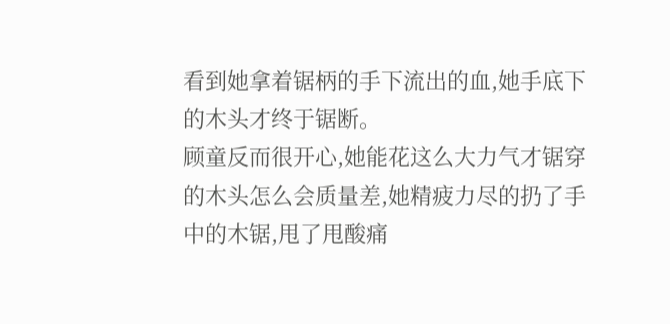看到她拿着锯柄的手下流出的血,她手底下的木头才终于锯断。
顾童反而很开心,她能花这么大力气才锯穿的木头怎么会质量差,她精疲力尽的扔了手中的木锯,甩了甩酸痛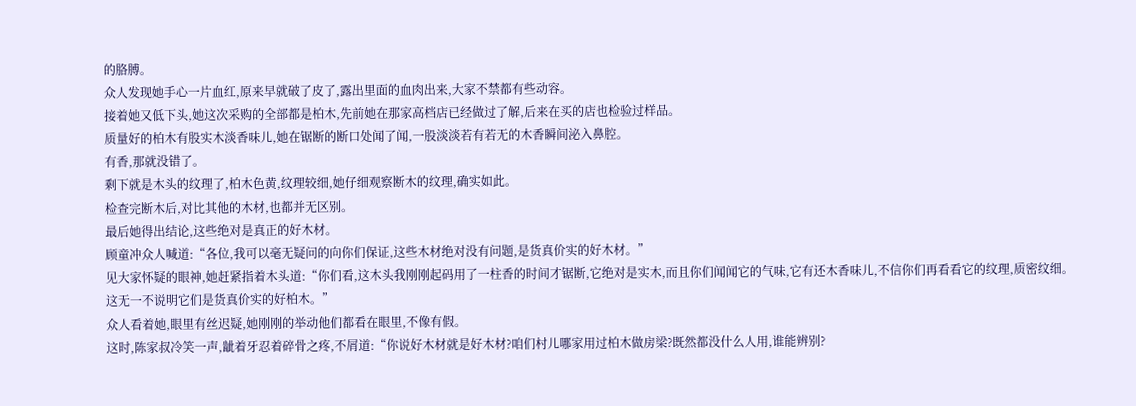的胳膊。
众人发现她手心一片血红,原来早就破了皮了,露出里面的血肉出来,大家不禁都有些动容。
接着她又低下头,她这次采购的全部都是柏木,先前她在那家高档店已经做过了解,后来在买的店也检验过样品。
质量好的柏木有股实木淡香味儿,她在锯断的断口处闻了闻,一股淡淡若有若无的木香瞬间泌入鼻腔。
有香,那就没错了。
剩下就是木头的纹理了,柏木色黄,纹理较细,她仔细观察断木的纹理,确实如此。
检查完断木后,对比其他的木材,也都并无区别。
最后她得出结论,这些绝对是真正的好木材。
顾童冲众人喊道:“各位,我可以毫无疑问的向你们保证,这些木材绝对没有问题,是货真价实的好木材。”
见大家怀疑的眼神,她赶紧指着木头道:“你们看,这木头我刚刚起码用了一柱香的时间才锯断,它绝对是实木,而且你们闻闻它的气味,它有还木香味儿,不信你们再看看它的纹理,质密纹细。
这无一不说明它们是货真价实的好柏木。”
众人看着她,眼里有丝迟疑,她刚刚的举动他们都看在眼里,不像有假。
这时,陈家叔冷笑一声,龇着牙忍着碎骨之疼,不屑道:“你说好木材就是好木材?咱们村儿哪家用过柏木做房梁?既然都没什么人用,谁能辨别?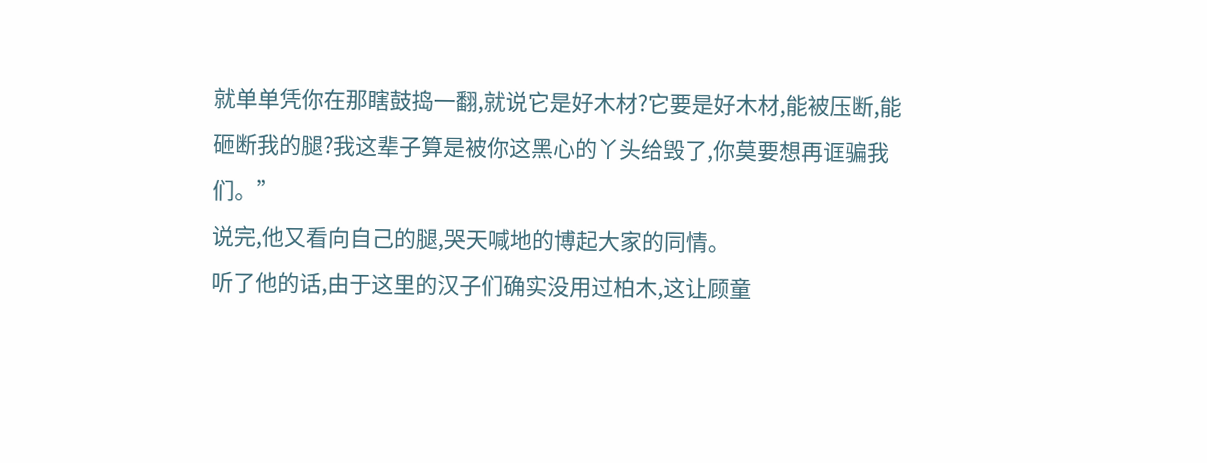就单单凭你在那瞎鼓捣一翻,就说它是好木材?它要是好木材,能被压断,能砸断我的腿?我这辈子算是被你这黑心的丫头给毁了,你莫要想再诓骗我们。”
说完,他又看向自己的腿,哭天喊地的博起大家的同情。
听了他的话,由于这里的汉子们确实没用过柏木,这让顾童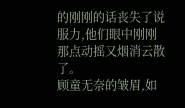的刚刚的话丧失了说服力,他们眼中刚刚那点动摇又烟消云散了。
顾童无奈的皱眉,如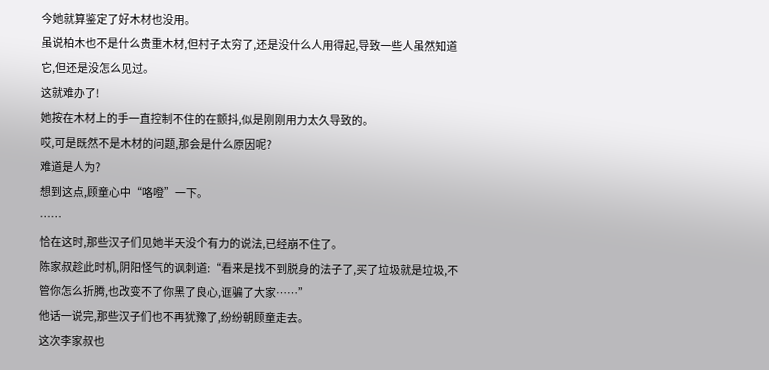今她就算鉴定了好木材也没用。
虽说柏木也不是什么贵重木材,但村子太穷了,还是没什么人用得起,导致一些人虽然知道它,但还是没怎么见过。
这就难办了!
她按在木材上的手一直控制不住的在颤抖,似是刚刚用力太久导致的。
哎,可是既然不是木材的问题,那会是什么原因呢?
难道是人为?
想到这点,顾童心中“咯噔”一下。
……
恰在这时,那些汉子们见她半天没个有力的说法,已经崩不住了。
陈家叔趁此时机,阴阳怪气的讽刺道:“看来是找不到脱身的法子了,买了垃圾就是垃圾,不管你怎么折腾,也改变不了你黑了良心,诓骗了大家……”
他话一说完,那些汉子们也不再犹豫了,纷纷朝顾童走去。
这次李家叔也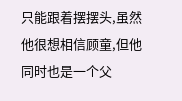只能跟着摆摆头,虽然他很想相信顾童,但他同时也是一个父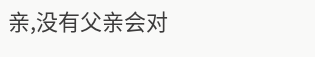亲,没有父亲会对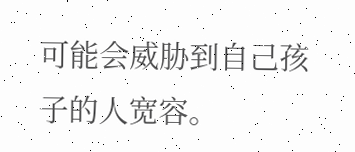可能会威胁到自己孩子的人宽容。